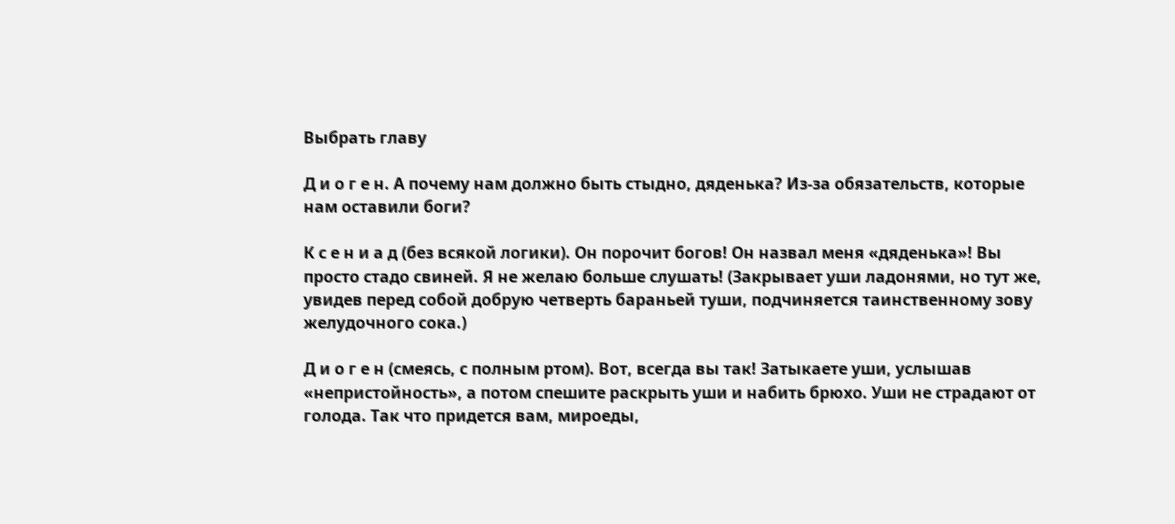Выбрать главу

Д и о г е н. А почему нам должно быть стыдно, дяденька? Из-за обязательств, которые нам оставили боги?

К с е н и а д (без всякой логики). Он порочит богов! Он назвал меня «дяденька»! Вы просто стадо свиней. Я не желаю больше слушать! (Закрывает уши ладонями, но тут же, увидев перед собой добрую четверть бараньей туши, подчиняется таинственному зову желудочного сока.)

Д и о г е н (смеясь, с полным ртом). Вот, всегда вы так! Затыкаете уши, услышав «непристойность», а потом спешите раскрыть уши и набить брюхо. Уши не страдают от голода. Так что придется вам, мироеды,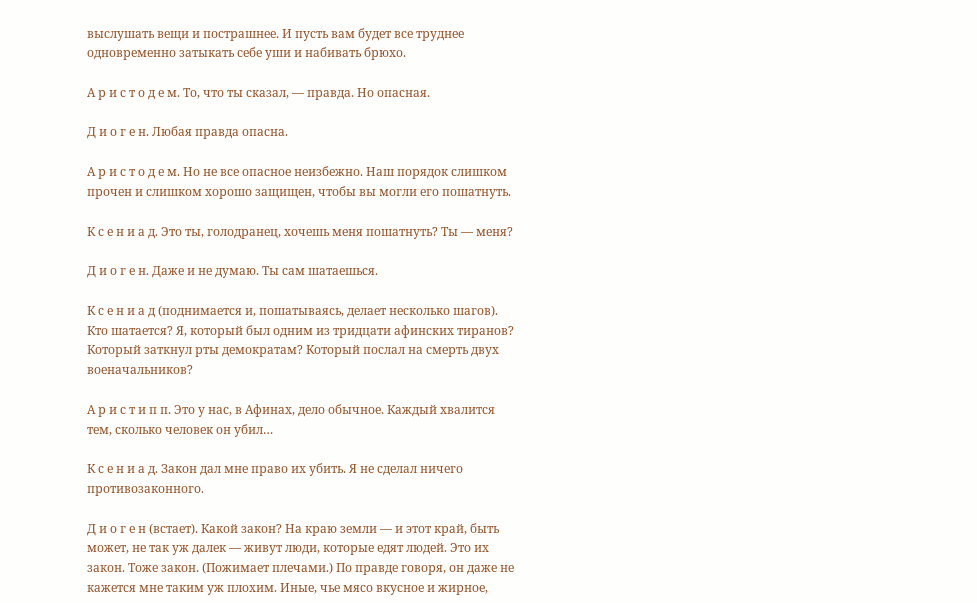выслушать вещи и пострашнее. И пусть вам будет все труднее одновременно затыкать себе уши и набивать брюхо.

А р и с т о д е м. То, что ты сказал, — правда. Но опасная.

Д и о г е н. Любая правда опасна.

А р и с т о д е м. Но не все опасное неизбежно. Наш порядок слишком прочен и слишком хорошо защищен, чтобы вы могли его пошатнуть.

К с е н и а д. Это ты, голодранец, хочешь меня пошатнуть? Ты — меня?

Д и о г е н. Даже и не думаю. Ты сам шатаешься.

К с е н и а д (поднимается и, пошатываясь, делает несколько шагов). Кто шатается? Я, который был одним из тридцати афинских тиранов? Который заткнул рты демократам? Который послал на смерть двух военачальников?

А р и с т и п п. Это у нас, в Афинах, дело обычное. Каждый хвалится тем, сколько человек он убил…

К с е н и а д. Закон дал мне право их убить. Я не сделал ничего противозаконного.

Д и о г е н (встает). Какой закон? На краю земли — и этот край, быть может, не так уж далек — живут люди, которые едят людей. Это их закон. Тоже закон. (Пожимает плечами.) По правде говоря, он даже не кажется мне таким уж плохим. Иные, чье мясо вкусное и жирное,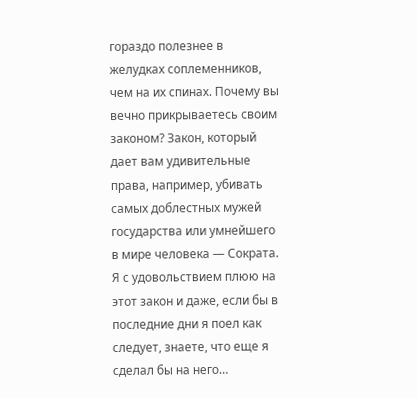гораздо полезнее в желудках соплеменников, чем на их спинах. Почему вы вечно прикрываетесь своим законом? Закон, который дает вам удивительные права, например, убивать самых доблестных мужей государства или умнейшего в мире человека — Сократа. Я с удовольствием плюю на этот закон и даже, если бы в последние дни я поел как следует, знаете, что еще я сделал бы на него…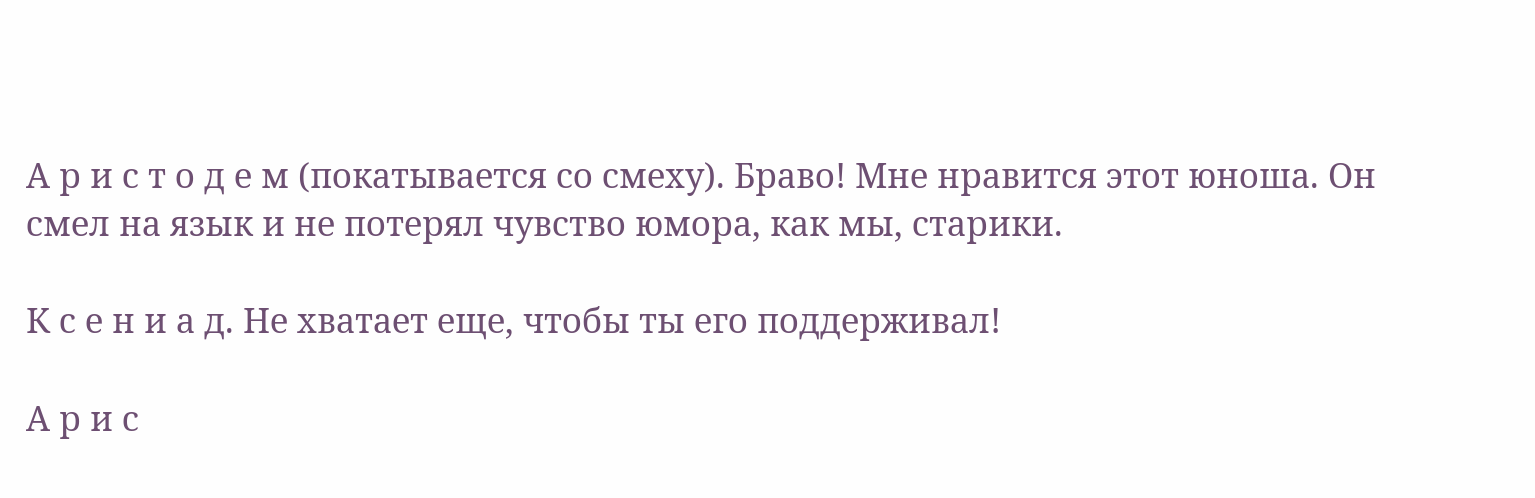А р и с т о д е м (покатывается со смеху). Браво! Мне нравится этот юноша. Он смел на язык и не потерял чувство юмора, как мы, старики.

К с е н и а д. Не хватает еще, чтобы ты его поддерживал!

А р и с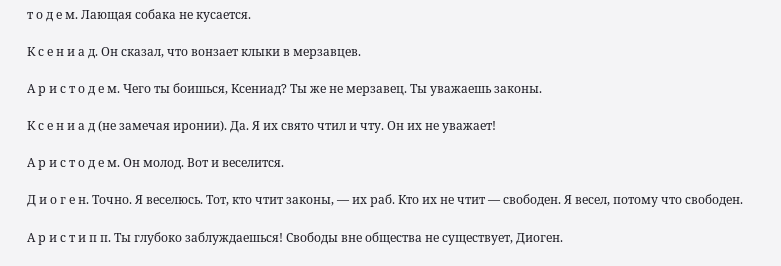т о д е м. Лающая собака не кусается.

К с е н и а д. Он сказал, что вонзает клыки в мерзавцев.

А р и с т о д е м. Чего ты боишься, Ксениад? Ты же не мерзавец. Ты уважаешь законы.

К с е н и а д (не замечая иронии). Да. Я их свято чтил и чту. Он их не уважает!

А р и с т о д е м. Он молод. Вот и веселится.

Д и о г е н. Точно. Я веселюсь. Тот, кто чтит законы, — их раб. Кто их не чтит — свободен. Я весел, потому что свободен.

А р и с т и п п. Ты глубоко заблуждаешься! Свободы вне общества не существует, Диоген.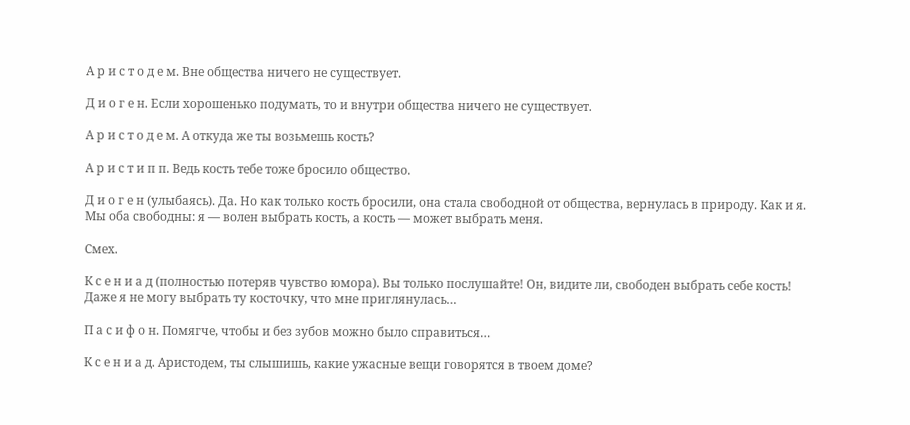А р и с т о д е м. Вне общества ничего не существует.

Д и о г е н. Если хорошенько подумать, то и внутри общества ничего не существует.

А р и с т о д е м. А откуда же ты возьмешь кость?

А р и с т и п п. Ведь кость тебе тоже бросило общество.

Д и о г е н (улыбаясь). Да. Но как только кость бросили, она стала свободной от общества, вернулась в природу. Как и я. Мы оба свободны: я — волен выбрать кость, а кость — может выбрать меня.

Смех.

К с е н и а д (полностью потеряв чувство юмора). Вы только послушайте! Он, видите ли, свободен выбрать себе кость! Даже я не могу выбрать ту косточку, что мне приглянулась…

П а с и ф о н. Помягче, чтобы и без зубов можно было справиться…

К с е н и а д. Аристодем, ты слышишь, какие ужасные вещи говорятся в твоем доме?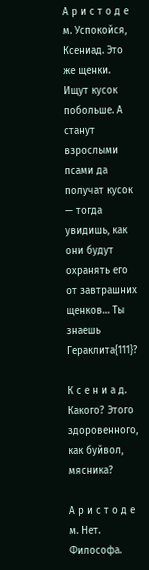А р и с т о д е м. Успокойся, Ксениад. Это же щенки. Ищут кусок побольше. А станут взрослыми псами да получат кусок — тогда увидишь, как они будут охранять его от завтрашних щенков… Ты знаешь Гераклита{111}?

К с е н и а д. Какого? Этого здоровенного, как буйвол, мясника?

А р и с т о д е м. Нет. Философа.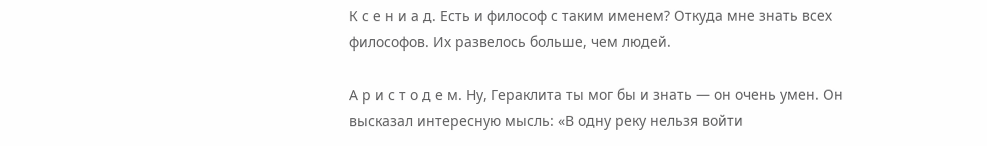К с е н и а д. Есть и философ с таким именем? Откуда мне знать всех философов. Их развелось больше, чем людей.

А р и с т о д е м. Ну, Гераклита ты мог бы и знать — он очень умен. Он высказал интересную мысль: «В одну реку нельзя войти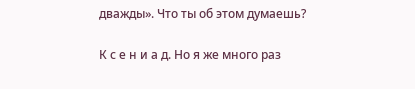дважды». Что ты об этом думаешь?

К с е н и а д. Но я же много раз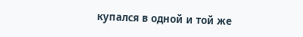купался в одной и той же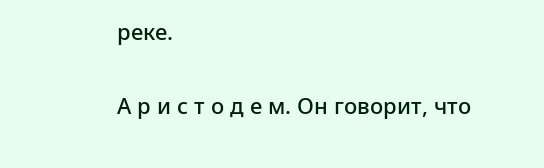реке.

А р и с т о д е м. Он говорит, что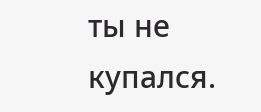ты не купался.